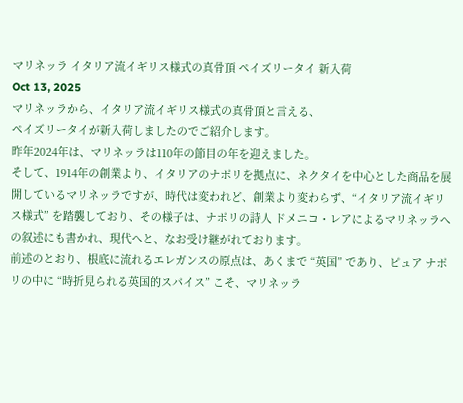マリネッラ イタリア流イギリス様式の真骨頂 ペイズリータイ 新入荷
Oct 13, 2025
マリネッラから、イタリア流イギリス様式の真骨頂と言える、
ペイズリータイが新入荷しましたのでご紹介します。
昨年2024年は、マリネッラは110年の節目の年を迎えました。
そして、1914年の創業より、イタリアのナポリを拠点に、ネクタイを中心とした商品を展開しているマリネッラですが、時代は変われど、創業より変わらず、“イタリア流イギリス様式” を踏襲しており、その様子は、ナポリの詩人 ドメニコ・レアによるマリネッラへの叙述にも書かれ、現代へと、なお受け継がれております。
前述のとおり、根底に流れるエレガンスの原点は、あくまで “英国” であり、ピュア ナポリの中に “時折見られる英国的スパイス” こそ、マリネッラ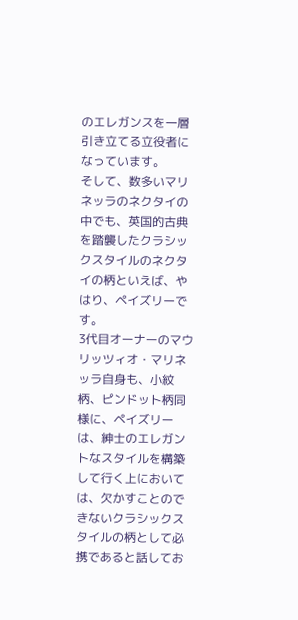のエレガンスを一層引き立てる立役者になっています。
そして、数多いマリネッラのネクタイの中でも、英国的古典を踏襲したクラシックスタイルのネクタイの柄といえば、やはり、ペイズリーです。
3代目オーナーのマウリッツィオ・マリネッラ自身も、小紋柄、ピンドット柄同様に、ペイズリーは、紳士のエレガントなスタイルを構築して行く上においては、欠かすことのできないクラシックスタイルの柄として必携であると話してお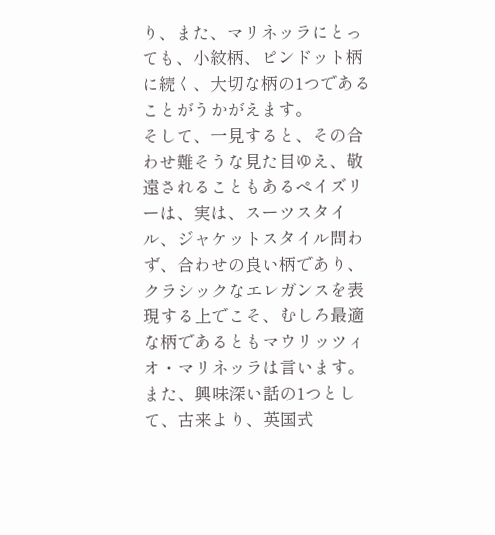り、また、マリネッラにとっても、小紋柄、ピンドット柄に続く、大切な柄の1つであることがうかがえます。
そして、一見すると、その合わせ難そうな見た目ゆえ、敬遠されることもあるペイズリーは、実は、スーツスタイル、ジャケットスタイル問わず、合わせの良い柄であり、クラシックなエレガンスを表現する上でこそ、むしろ最適な柄であるともマウリッツィオ・マリネッラは言います。
また、興味深い話の1つとして、古来より、英国式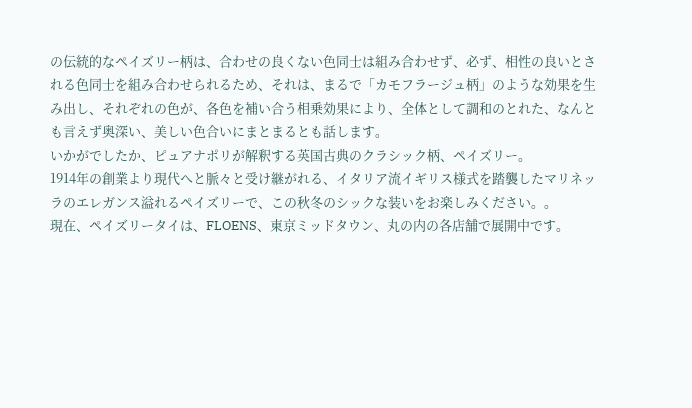の伝統的なペイズリー柄は、合わせの良くない色同士は組み合わせず、必ず、相性の良いとされる色同士を組み合わせられるため、それは、まるで「カモフラージュ柄」のような効果を生み出し、それぞれの色が、各色を補い合う相乗効果により、全体として調和のとれた、なんとも言えず奥深い、美しい色合いにまとまるとも話します。
いかがでしたか、ピュアナポリが解釈する英国古典のクラシック柄、ペイズリー。
1914年の創業より現代へと脈々と受け継がれる、イタリア流イギリス様式を踏襲したマリネッラのエレガンス溢れるペイズリーで、この秋冬のシックな装いをお楽しみください。。
現在、ペイズリータイは、FLOENS、東京ミッドタウン、丸の内の各店舗で展開中です。